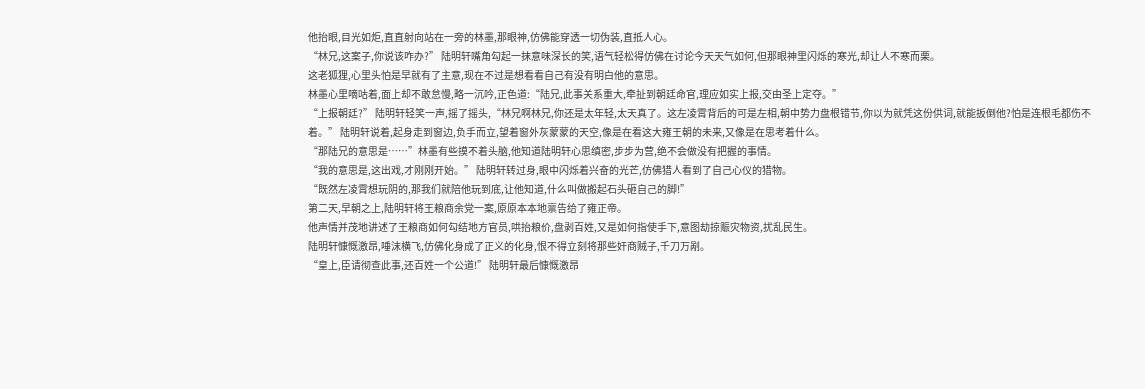他抬眼,目光如炬,直直射向站在一旁的林墨,那眼神,仿佛能穿透一切伪装,直抵人心。
“林兄,这案子,你说该咋办?” 陆明轩嘴角勾起一抹意味深长的笑,语气轻松得仿佛在讨论今天天气如何,但那眼神里闪烁的寒光,却让人不寒而栗。
这老狐狸,心里头怕是早就有了主意,现在不过是想看看自己有没有明白他的意思。
林墨心里嘀咕着,面上却不敢怠慢,略一沉吟,正色道:“陆兄,此事关系重大,牵扯到朝廷命官,理应如实上报,交由圣上定夺。”
“上报朝廷?” 陆明轩轻笑一声,摇了摇头,“林兄啊林兄,你还是太年轻,太天真了。这左凌霄背后的可是左相,朝中势力盘根错节,你以为就凭这份供词,就能扳倒他?怕是连根毛都伤不着。” 陆明轩说着,起身走到窗边,负手而立,望着窗外灰蒙蒙的天空,像是在看这大雍王朝的未来,又像是在思考着什么。
“那陆兄的意思是……”林墨有些摸不着头脑,他知道陆明轩心思缜密,步步为营,绝不会做没有把握的事情。
“我的意思是,这出戏,才刚刚开始。” 陆明轩转过身,眼中闪烁着兴奋的光芒,仿佛猎人看到了自己心仪的猎物。
“既然左凌霄想玩阴的,那我们就陪他玩到底,让他知道,什么叫做搬起石头砸自己的脚!”
第二天,早朝之上,陆明轩将王粮商余党一案,原原本本地禀告给了雍正帝。
他声情并茂地讲述了王粮商如何勾结地方官员,哄抬粮价,盘剥百姓,又是如何指使手下,意图劫掠赈灾物资,扰乱民生。
陆明轩慷慨激昂,唾沫横飞,仿佛化身成了正义的化身,恨不得立刻将那些奸商贼子,千刀万剐。
“皇上,臣请彻查此事,还百姓一个公道!” 陆明轩最后慷慨激昂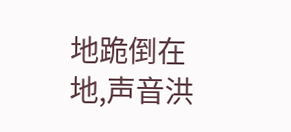地跪倒在地,声音洪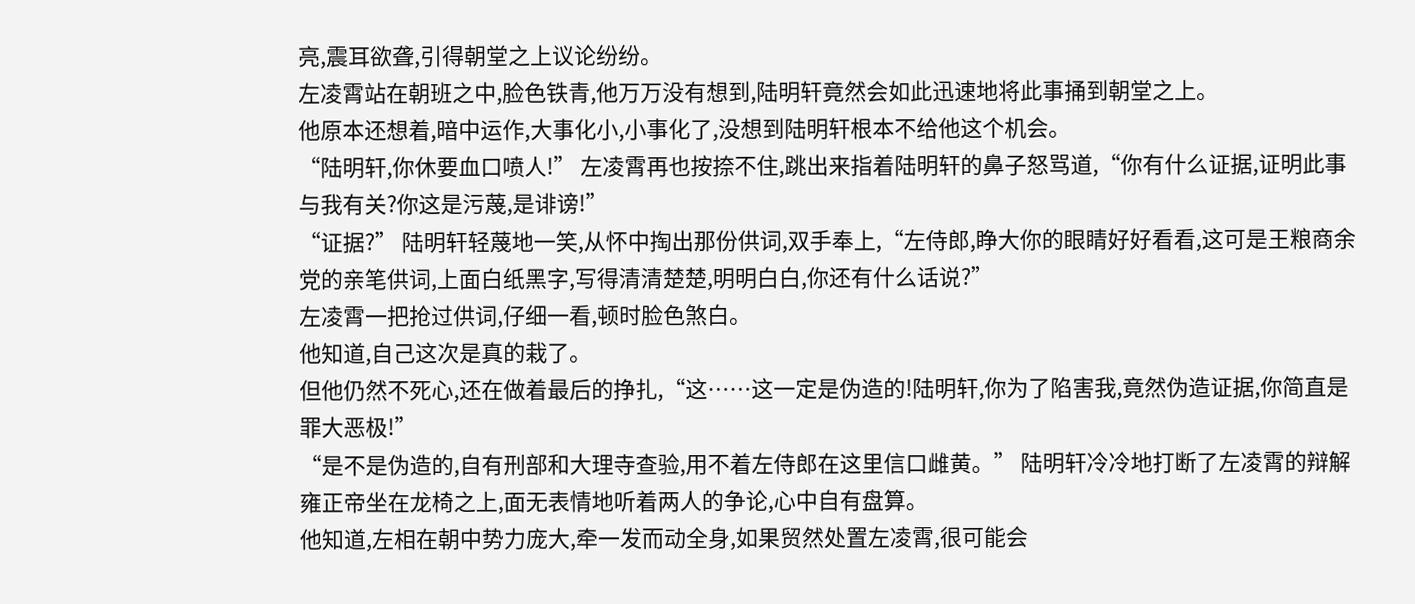亮,震耳欲聋,引得朝堂之上议论纷纷。
左凌霄站在朝班之中,脸色铁青,他万万没有想到,陆明轩竟然会如此迅速地将此事捅到朝堂之上。
他原本还想着,暗中运作,大事化小,小事化了,没想到陆明轩根本不给他这个机会。
“陆明轩,你休要血口喷人!” 左凌霄再也按捺不住,跳出来指着陆明轩的鼻子怒骂道,“你有什么证据,证明此事与我有关?你这是污蔑,是诽谤!”
“证据?” 陆明轩轻蔑地一笑,从怀中掏出那份供词,双手奉上,“左侍郎,睁大你的眼睛好好看看,这可是王粮商余党的亲笔供词,上面白纸黑字,写得清清楚楚,明明白白,你还有什么话说?”
左凌霄一把抢过供词,仔细一看,顿时脸色煞白。
他知道,自己这次是真的栽了。
但他仍然不死心,还在做着最后的挣扎,“这……这一定是伪造的!陆明轩,你为了陷害我,竟然伪造证据,你简直是罪大恶极!”
“是不是伪造的,自有刑部和大理寺查验,用不着左侍郎在这里信口雌黄。” 陆明轩冷冷地打断了左凌霄的辩解
雍正帝坐在龙椅之上,面无表情地听着两人的争论,心中自有盘算。
他知道,左相在朝中势力庞大,牵一发而动全身,如果贸然处置左凌霄,很可能会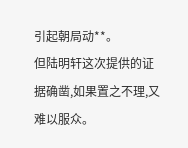引起朝局动**。
但陆明轩这次提供的证据确凿,如果置之不理,又难以服众。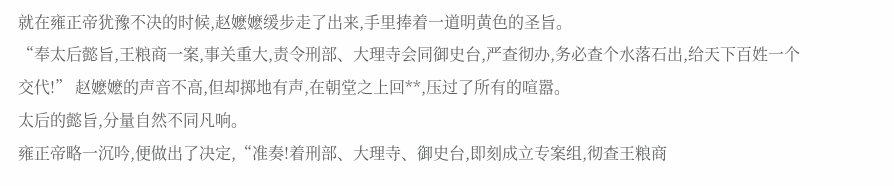就在雍正帝犹豫不决的时候,赵嬷嬷缓步走了出来,手里捧着一道明黄色的圣旨。
“奉太后懿旨,王粮商一案,事关重大,责令刑部、大理寺会同御史台,严查彻办,务必查个水落石出,给天下百姓一个交代!” 赵嬷嬷的声音不高,但却掷地有声,在朝堂之上回**,压过了所有的喧嚣。
太后的懿旨,分量自然不同凡响。
雍正帝略一沉吟,便做出了决定,“准奏!着刑部、大理寺、御史台,即刻成立专案组,彻查王粮商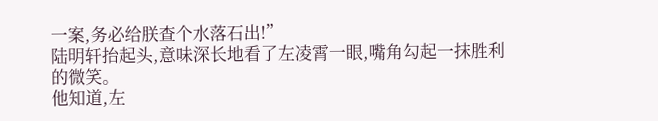一案,务必给朕查个水落石出!”
陆明轩抬起头,意味深长地看了左凌霄一眼,嘴角勾起一抹胜利的微笑。
他知道,左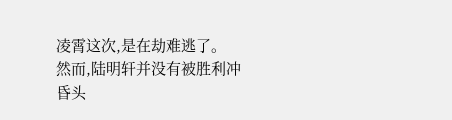凌霄这次,是在劫难逃了。
然而,陆明轩并没有被胜利冲昏头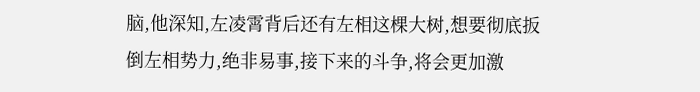脑,他深知,左凌霄背后还有左相这棵大树,想要彻底扳倒左相势力,绝非易事,接下来的斗争,将会更加激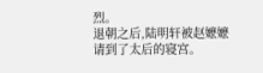烈。
退朝之后,陆明轩被赵嬷嬷请到了太后的寝宫。